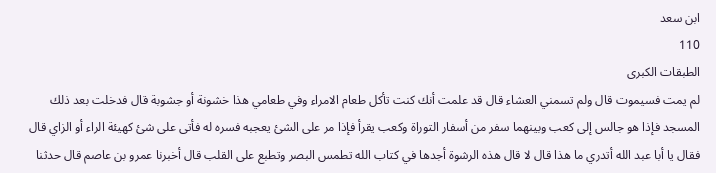ابن سعد
110
الطبقات الكبرى
لم يمت فسيموت قال ولم تسمني العشاء قال قد علمت أنك كنت تأكل طعام الامراء وفي طعامي هذا خشونة أو جشوبة قال فدخلت بعد ذلك المسجد فإذا هو جالس إلى كعب وبينهما سفر من أسفار التوراة وكعب يقرأ فإذا مر على الشئ يعجبه فسره له فأتى على شئ كهيئة الراء أو الزاي قال فقال يا أبا عبد الله أتدري ما هذا قال لا قال هذه الرشوة أجدها في كتاب الله تطمس البصر وتطبع على القلب قال أخبرنا عمرو بن عاصم قال حدثنا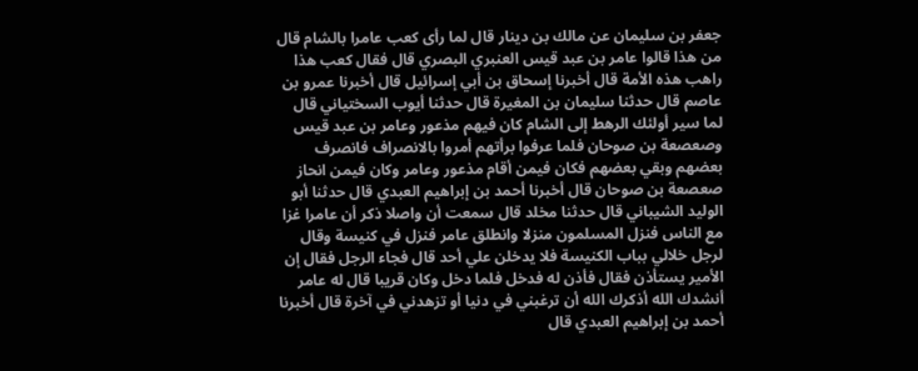جعفر بن سليمان عن مالك بن دينار قال لما رأى كعب عامرا بالشام قال من هذا قالوا عامر بن عبد قيس العنبري البصري قال فقال كعب هذا راهب هذه الأمة قال أخبرنا إسحاق بن أبي إسرائيل قال أخبرنا عمرو بن عاصم قال حدثنا سليمان بن المغيرة قال حدثنا أيوب السختياني قال لما سير أولئك الرهط إلى الشام كان فيهم مذعور وعامر بن عبد قيس وصعصعة بن صوحان فلما عرفوا برأتهم أمروا بالانصراف فانصرف بعضهم وبقي بعضهم فكان فيمن أقام مذعور وعامر وكان فيمن انحاز صعصعة بن صوحان قال أخبرنا أحمد بن إبراهيم العبدي قال حدثنا أبو الوليد الشيباني قال حدثنا مخلد قال سمعت أن واصلا ذكر أن عامرا غزا مع الناس فنزل المسلمون منزلا وانطلق عامر فنزل في كنيسة وقال لرجل خلالي بباب الكنيسة فلا يدخلن علي أحد قال فجاء الرجل فقال إن الأمير يستأذن فقال فأذن له فدخل فلما دخل وكان قريبا قال له عامر أنشدك الله أذكرك الله أن ترغبني في دنيا أو تزهدني في آخرة قال أخبرنا أحمد بن إبراهيم العبدي قال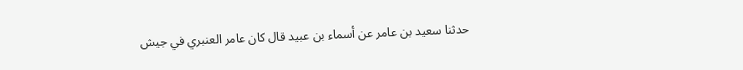حدثنا سعيد بن عامر عن أسماء بن عبيد قال كان عامر العنبري في جيش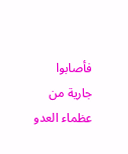فأصابوا جارية من عظماء العدو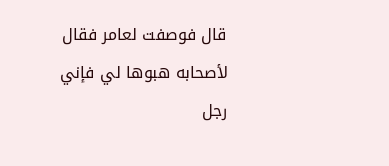قال فوصفت لعامر فقال لأصحابه هبوها لي فإني رجل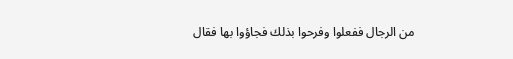من الرجال ففعلوا وفرحوا بذلك فجاؤوا بها فقال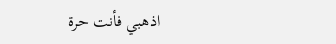اذهبي فأنت حرة